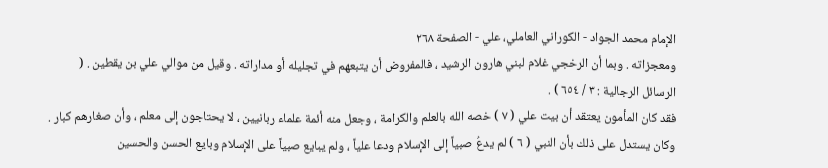الإمام محمد الجواد - الكوراني العاملي، علي - الصفحة ٢٦٨
ومعجزاته . وبما أن الرخجي غلام لبني هارون الرشيد ، فالمفروض أن يتبعهم في تجليله أو مداراته . وقيل من موالي علي بن يقطين . ( الرسائل الرجالية : ٣ / ٦٥٤ ) .
فقد كان المأمون يعتقد أن بيت علي ( ٧ ) خصه الله بالعلم والكرامة ، وجعل منه أئمة علماء ربانيين ، لا يحتاجون إلى معلم ، وأن صغارهم كبار .
وكان يستدل على ذلك بأن النبي ( ٦ ) لم يدعُ صبياً إلى الإسلام ودعا علياً ، ولم يبايع صبياً على الإسلام وبايع الحسن والحسين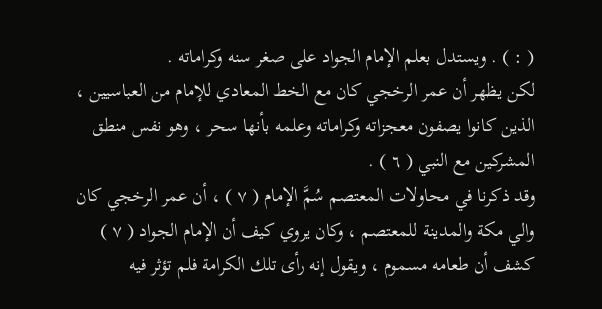( : ) . ويستدل بعلم الإمام الجواد على صغر سنه وكراماته .
لكن يظهر أن عمر الرخجي كان مع الخط المعادي للإمام من العباسيين ، الذين كانوا يصفون معجزاته وكراماته وعلمه بأنها سحر ، وهو نفس منطق المشركين مع النبي ( ٦ ) .
وقد ذكرنا في محاولات المعتصم سُمَّ الإمام ( ٧ ) ، أن عمر الرخجي كان والي مكة والمدينة للمعتصم ، وكان يروي كيف أن الإمام الجواد ( ٧ ) كشف أن طعامه مسموم ، ويقول إنه رأى تلك الكرامة فلم تؤثر فيه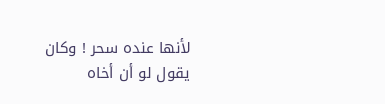لأنها عنده سحر ! وكان يقول لو أن أخاه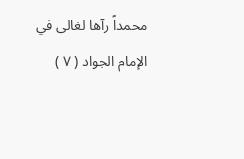محمداً رآها لغالى في الإمام الجواد ( ٧ )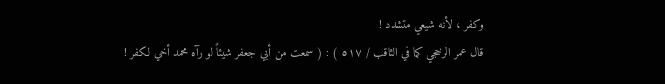وكفر ، لأنه شيعي متشدد !
قال عمر الرخجي كما في الثاقب / ٥١٧ ) : ( سمعت من أبي جعفر شيئاً لو رآه محمد أخي لكفر !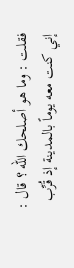فقلت : وما هو أصلحك الله ؟ قال : إني كنت معه يوماً بالمدينة إذ قُرِّب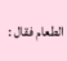الطعام فقال :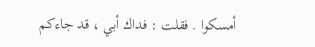أمسكوا . فقلت : فداك أبي ، قد جاءكم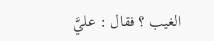الغيب ؟ فقال : عليَّ